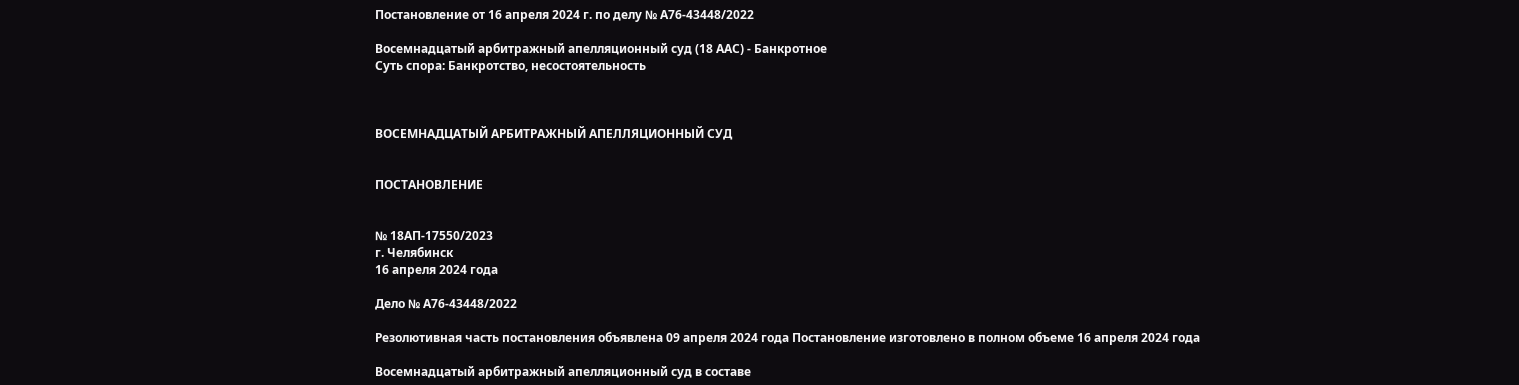Постановление от 16 апреля 2024 г. по делу № А76-43448/2022

Восемнадцатый арбитражный апелляционный суд (18 ААС) - Банкротное
Суть спора: Банкротство, несостоятельность



ВОСЕМНАДЦАТЫЙ АРБИТРАЖНЫЙ АПЕЛЛЯЦИОННЫЙ СУД


ПОСТАНОВЛЕНИЕ


№ 18АП-17550/2023
г. Челябинск
16 апреля 2024 года

Дело № А76-43448/2022

Резолютивная часть постановления объявлена 09 апреля 2024 года Постановление изготовлено в полном объеме 16 апреля 2024 года

Восемнадцатый арбитражный апелляционный суд в составе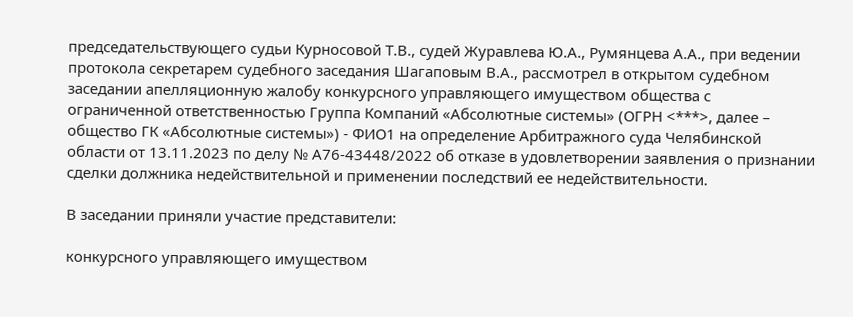председательствующего судьи Курносовой Т.В., судей Журавлева Ю.А., Румянцева А.А., при ведении протокола секретарем судебного заседания Шагаповым В.А., рассмотрел в открытом судебном заседании апелляционную жалобу конкурсного управляющего имуществом общества с ограниченной ответственностью Группа Компаний «Абсолютные системы» (ОГРН <***>, далее – общество ГК «Абсолютные системы») - ФИО1 на определение Арбитражного суда Челябинской области от 13.11.2023 по делу № А76-43448/2022 об отказе в удовлетворении заявления о признании сделки должника недействительной и применении последствий ее недействительности.

В заседании приняли участие представители:

конкурсного управляющего имуществом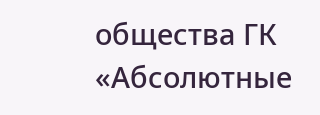общества ГК «Абсолютные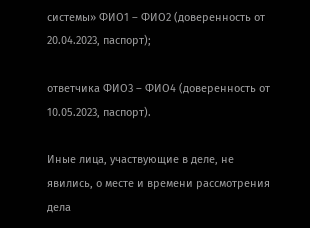системы» ФИО1 – ФИО2 (доверенность от 20.04.2023, паспорт);

ответчика ФИО3 – ФИО4 (доверенность от 10.05.2023, паспорт).

Иные лица, участвующие в деле, не явились, о месте и времени рассмотрения дела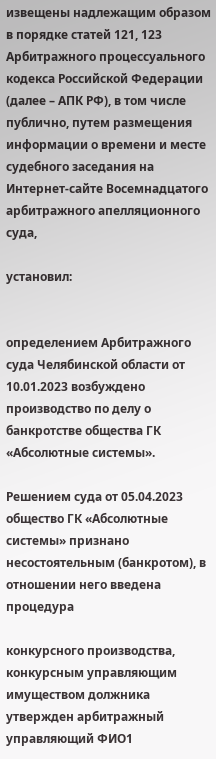извещены надлежащим образом в порядке статей 121, 123 Арбитражного процессуального кодекса Российской Федерации (далее – АПК РФ), в том числе публично, путем размещения информации о времени и месте судебного заседания на Интернет-сайте Восемнадцатого арбитражного апелляционного суда,

установил:


определением Арбитражного суда Челябинской области от 10.01.2023 возбуждено производство по делу о банкротстве общества ГК «Абсолютные системы».

Решением суда от 05.04.2023 общество ГК «Абсолютные системы» признано несостоятельным (банкротом), в отношении него введена процедура

конкурсного производства, конкурсным управляющим имуществом должника утвержден арбитражный управляющий ФИО1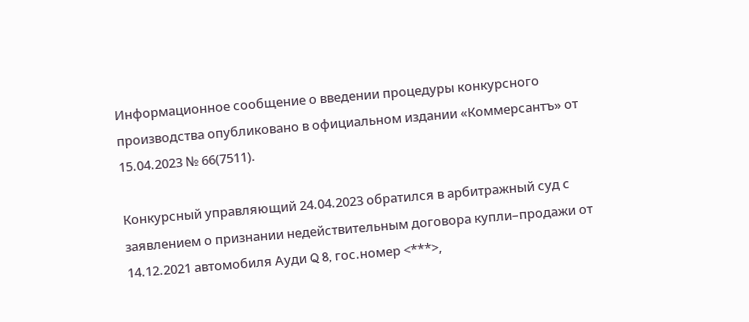Информационное сообщение о введении процедуры конкурсного производства опубликовано в официальном издании «Коммерсантъ» от 15.04.2023 № 66(7511).

Конкурсный управляющий 24.04.2023 обратился в арбитражный суд с заявлением о признании недействительным договора купли–продажи от 14.12.2021 автомобиля Ауди Q 8, гос.номер <***>,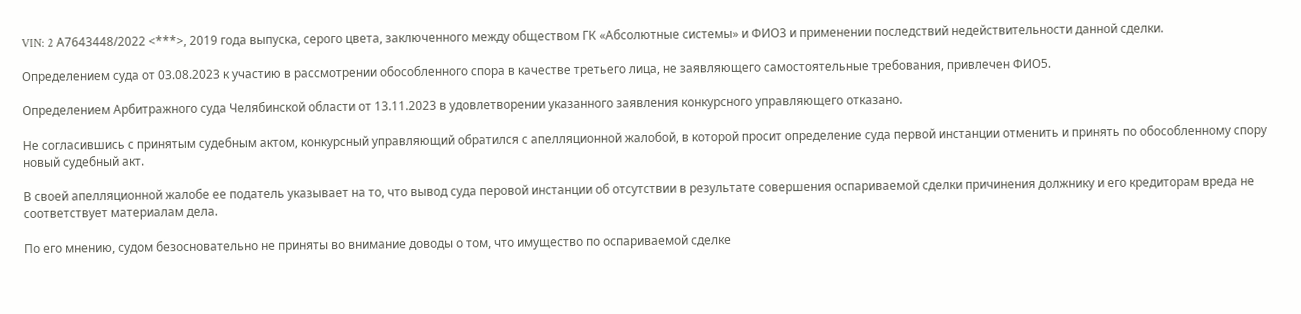VIN: 2 А7643448/2022 <***>, 2019 года выпуска, серого цвета, заключенного между обществом ГК «Абсолютные системы» и ФИО3 и применении последствий недействительности данной сделки.

Определением суда от 03.08.2023 к участию в рассмотрении обособленного спора в качестве третьего лица, не заявляющего самостоятельные требования, привлечен ФИО5.

Определением Арбитражного суда Челябинской области от 13.11.2023 в удовлетворении указанного заявления конкурсного управляющего отказано.

Не согласившись с принятым судебным актом, конкурсный управляющий обратился с апелляционной жалобой, в которой просит определение суда первой инстанции отменить и принять по обособленному спору новый судебный акт.

В своей апелляционной жалобе ее податель указывает на то, что вывод суда перовой инстанции об отсутствии в результате совершения оспариваемой сделки причинения должнику и его кредиторам вреда не соответствует материалам дела.

По его мнению, судом безосновательно не приняты во внимание доводы о том, что имущество по оспариваемой сделке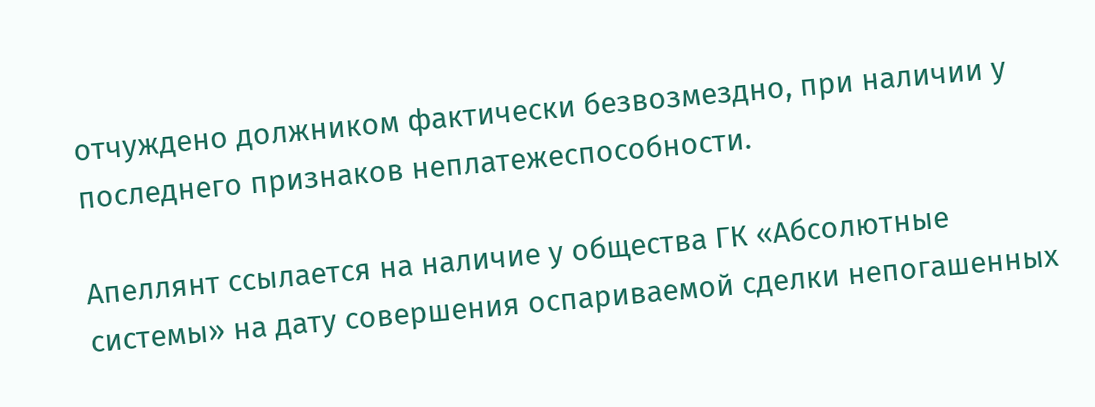отчуждено должником фактически безвозмездно, при наличии у последнего признаков неплатежеспособности.

Апеллянт ссылается на наличие у общества ГК «Абсолютные системы» на дату совершения оспариваемой сделки непогашенных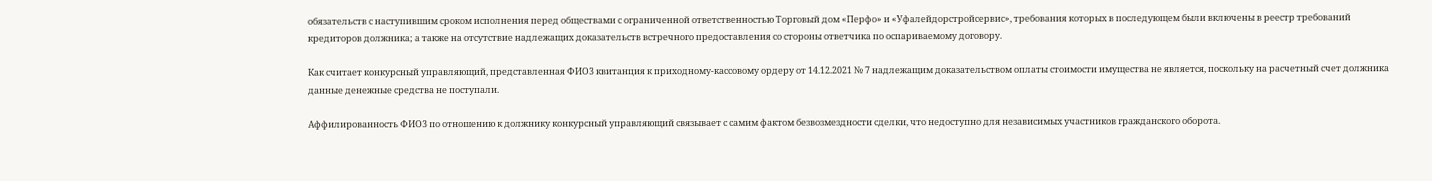обязательств с наступившим сроком исполнения перед обществами с ограниченной ответственностью Торговый дом «Перфо» и «Уфалейдорстройсервис», требования которых в последующем были включены в реестр требований кредиторов должника; а также на отсутствие надлежащих доказательств встречного предоставления со стороны ответчика по оспариваемому договору.

Как считает конкурсный управляющий, представленная ФИО3 квитанция к приходному-кассовому ордеру от 14.12.2021 № 7 надлежащим доказательством оплаты стоимости имущества не является, поскольку на расчетный счет должника данные денежные средства не поступали.

Аффилированность ФИО3 по отношению к должнику конкурсный управляющий связывает с самим фактом безвозмездности сделки, что недоступно для независимых участников гражданского оборота.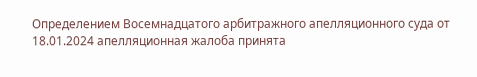Определением Восемнадцатого арбитражного апелляционного суда от 18.01.2024 апелляционная жалоба принята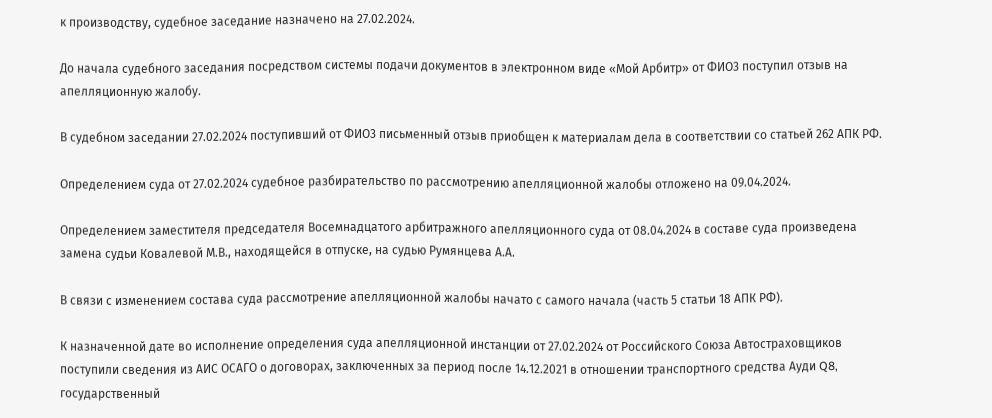к производству, судебное заседание назначено на 27.02.2024.

До начала судебного заседания посредством системы подачи документов в электронном виде «Мой Арбитр» от ФИО3 поступил отзыв на апелляционную жалобу.

В судебном заседании 27.02.2024 поступивший от ФИО3 письменный отзыв приобщен к материалам дела в соответствии со статьей 262 АПК РФ.

Определением суда от 27.02.2024 судебное разбирательство по рассмотрению апелляционной жалобы отложено на 09.04.2024.

Определением заместителя председателя Восемнадцатого арбитражного апелляционного суда от 08.04.2024 в составе суда произведена замена судьи Ковалевой М.В., находящейся в отпуске, на судью Румянцева А.А.

В связи с изменением состава суда рассмотрение апелляционной жалобы начато с самого начала (часть 5 статьи 18 АПК РФ).

К назначенной дате во исполнение определения суда апелляционной инстанции от 27.02.2024 от Российского Союза Автостраховщиков поступили сведения из АИС ОСАГО о договорах, заключенных за период после 14.12.2021 в отношении транспортного средства Ауди Q8, государственный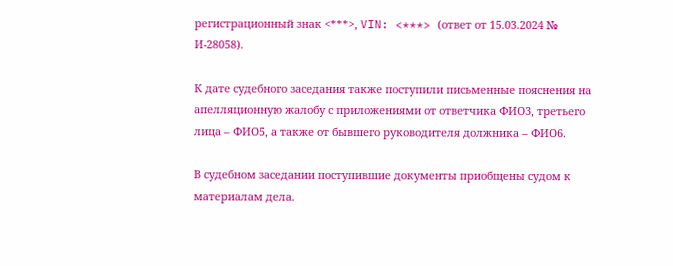регистрационный знак <***>, VIN: <***> (ответ от 15.03.2024 № И-28058).

К дате судебного заседания также поступили письменные пояснения на апелляционную жалобу с приложениями от ответчика ФИО3, третьего лица – ФИО5, а также от бывшего руководителя должника – ФИО6.

В судебном заседании поступившие документы приобщены судом к материалам дела.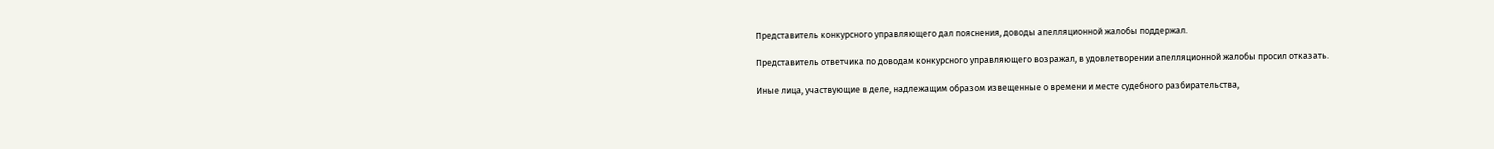Представитель конкурсного управляющего дал пояснения, доводы апелляционной жалобы поддержал.

Представитель ответчика по доводам конкурсного управляющего возражал, в удовлетворении апелляционной жалобы просил отказать.

Иные лица, участвующие в деле, надлежащим образом извещенные о времени и месте судебного разбирательства,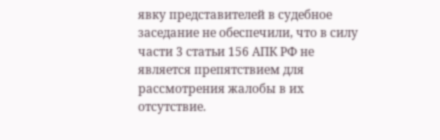явку представителей в судебное заседание не обеспечили, что в силу части 3 статьи 156 АПК РФ не является препятствием для рассмотрения жалобы в их отсутствие.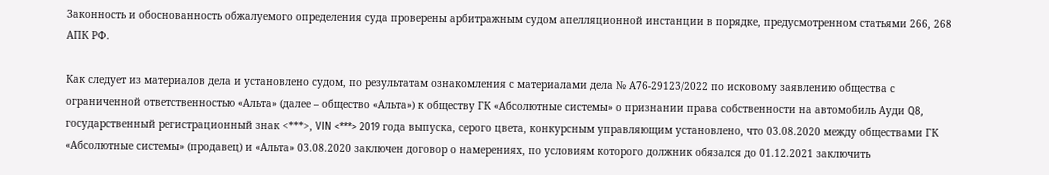Законность и обоснованность обжалуемого определения суда проверены арбитражным судом апелляционной инстанции в порядке, предусмотренном статьями 266, 268 АПК РФ.

Как следует из материалов дела и установлено судом, по результатам ознакомления с материалами дела № А76-29123/2022 по исковому заявлению общества с ограниченной ответственностью «Альта» (далее – общество «Альта») к обществу ГК «Абсолютные системы» о признании права собственности на автомобиль Ауди Q8, государственный регистрационный знак <***>, VIN <***> 2019 года выпуска, серого цвета, конкурсным управляющим установлено, что 03.08.2020 между обществами ГК «Абсолютные системы» (продавец) и «Альта» 03.08.2020 заключен договор о намерениях, по условиям которого должник обязался до 01.12.2021 заключить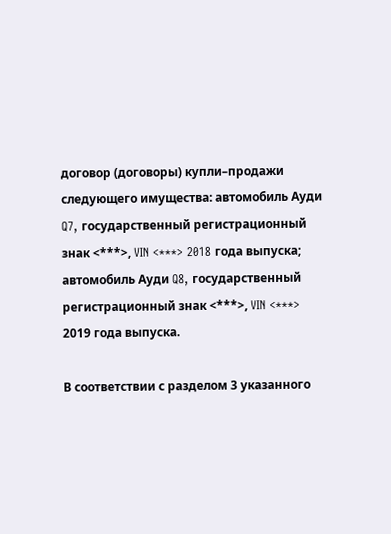договор (договоры) купли–продажи следующего имущества: автомобиль Ауди Q7, государственный регистрационный знак <***>, VIN <***> 2018 года выпуска; автомобиль Ауди Q8, государственный регистрационный знак <***>, VIN <***> 2019 года выпуска.

В соответствии с разделом 3 указанного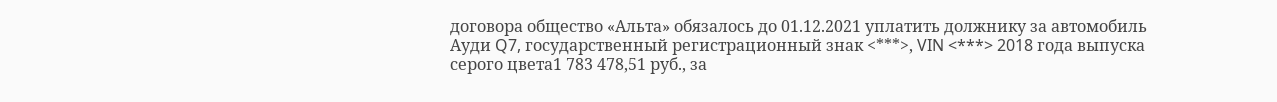договора общество «Альта» обязалось до 01.12.2021 уплатить должнику за автомобиль Ауди Q7, государственный регистрационный знак <***>, VIN <***> 2018 года выпуска серого цвета1 783 478,51 руб., за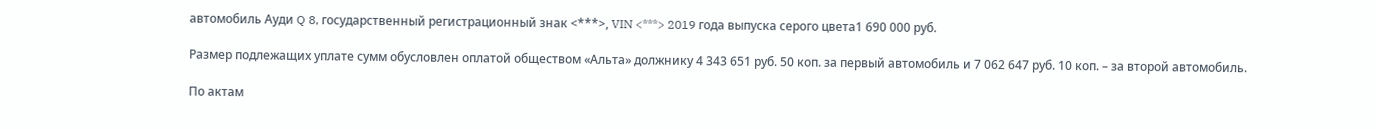автомобиль Ауди Q 8, государственный регистрационный знак <***>, VIN <***> 2019 года выпуска серого цвета1 690 000 руб.

Размер подлежащих уплате сумм обусловлен оплатой обществом «Альта» должнику 4 343 651 руб. 50 коп. за первый автомобиль и 7 062 647 руб. 10 коп. – за второй автомобиль.

По актам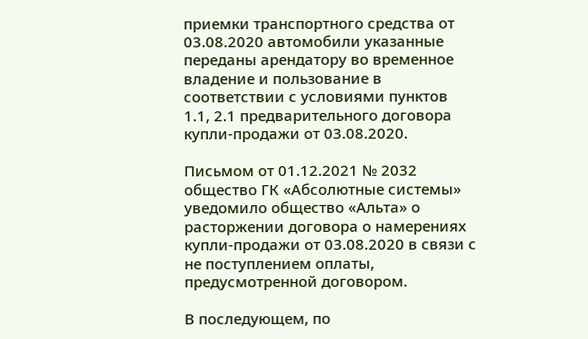приемки транспортного средства от 03.08.2020 автомобили указанные переданы арендатору во временное владение и пользование в соответствии с условиями пунктов 1.1, 2.1 предварительного договора купли-продажи от 03.08.2020.

Письмом от 01.12.2021 № 2032 общество ГК «Абсолютные системы» уведомило общество «Альта» о расторжении договора о намерениях купли-продажи от 03.08.2020 в связи с не поступлением оплаты, предусмотренной договором.

В последующем, по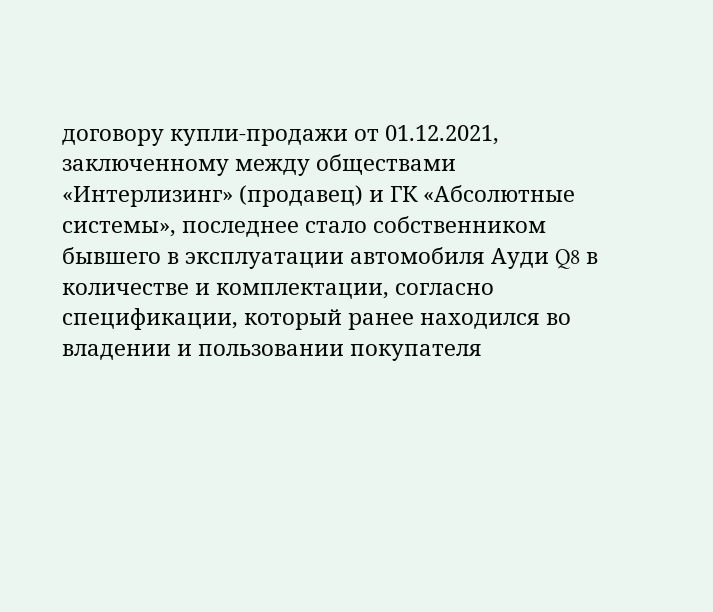договору купли-продажи от 01.12.2021, заключенному между обществами «Интерлизинг» (продавец) и ГК «Абсолютные системы», последнее стало собственником бывшего в эксплуатации автомобиля Ауди Q8 в количестве и комплектации, согласно спецификации, который ранее находился во владении и пользовании покупателя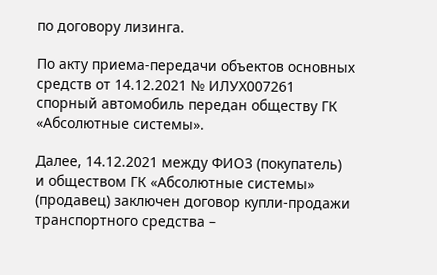по договору лизинга.

По акту приема-передачи объектов основных средств от 14.12.2021 № ИЛУХ007261 спорный автомобиль передан обществу ГК «Абсолютные системы».

Далее, 14.12.2021 между ФИО3 (покупатель) и обществом ГК «Абсолютные системы» (продавец) заключен договор купли-продажи транспортного средства –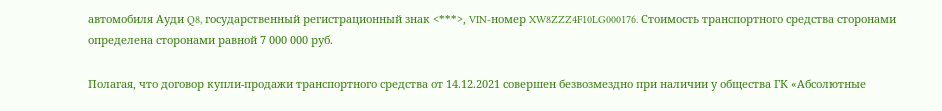автомобиля Aуди Q8, государственный регистрационный знак <***>, VIN-номер XW8ZZZ4F10LG000176. Стоимость транспортного средства сторонами определена сторонами равной 7 000 000 руб.

Полагая, что договор купли-продажи транспортного средства от 14.12.2021 совершен безвозмездно при наличии у общества ГК «Абсолютные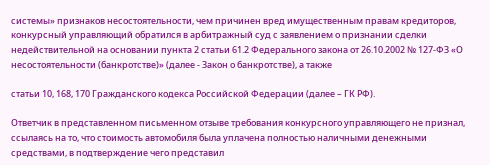системы» признаков несостоятельности, чем причинен вред имущественным правам кредиторов, конкурсный управляющий обратился в арбитражный суд с заявлением о признании сделки недействительной на основании пункта 2 статьи 61.2 Федерального закона от 26.10.2002 № 127-ФЗ «О несостоятельности (банкротстве)» (далее - Закон о банкротстве), а также

статьи 10, 168, 170 Гражданского кодекса Российской Федерации (далее – ГК РФ).

Ответчик в представленном письменном отзыве требования конкурсного управляющего не признал, ссылаясь на то, что стоимость автомобиля была уплачена полностью наличными денежными средствами, в подтверждение чего представил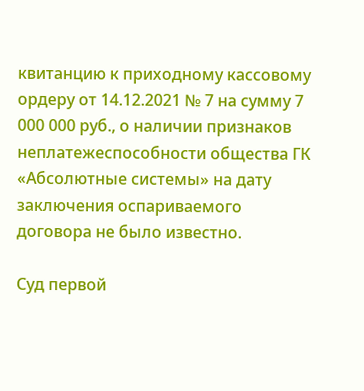квитанцию к приходному кассовому ордеру от 14.12.2021 № 7 на сумму 7 000 000 руб., о наличии признаков неплатежеспособности общества ГК «Абсолютные системы» на дату заключения оспариваемого договора не было известно.

Суд первой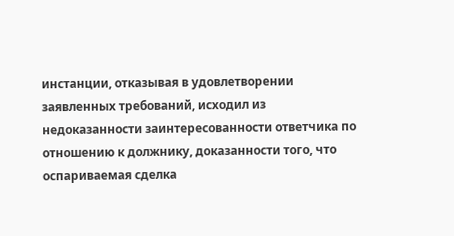инстанции, отказывая в удовлетворении заявленных требований, исходил из недоказанности заинтересованности ответчика по отношению к должнику, доказанности того, что оспариваемая сделка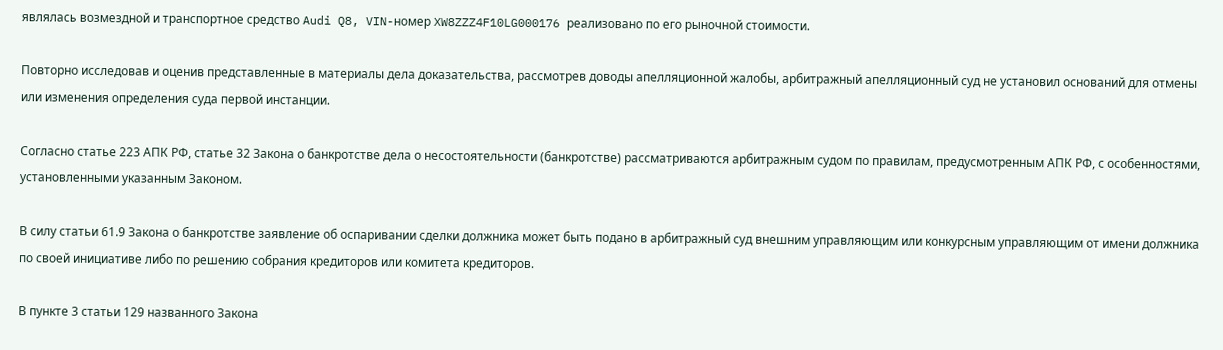являлась возмездной и транспортное средство Audi Q8, VIN-номер XW8ZZZ4F10LG000176 реализовано по его рыночной стоимости.

Повторно исследовав и оценив представленные в материалы дела доказательства, рассмотрев доводы апелляционной жалобы, арбитражный апелляционный суд не установил оснований для отмены или изменения определения суда первой инстанции.

Согласно статье 223 АПК РФ, статье 32 Закона о банкротстве дела о несостоятельности (банкротстве) рассматриваются арбитражным судом по правилам, предусмотренным АПК РФ, с особенностями, установленными указанным Законом.

В силу статьи 61.9 Закона о банкротстве заявление об оспаривании сделки должника может быть подано в арбитражный суд внешним управляющим или конкурсным управляющим от имени должника по своей инициативе либо по решению собрания кредиторов или комитета кредиторов.

В пункте 3 статьи 129 названного Закона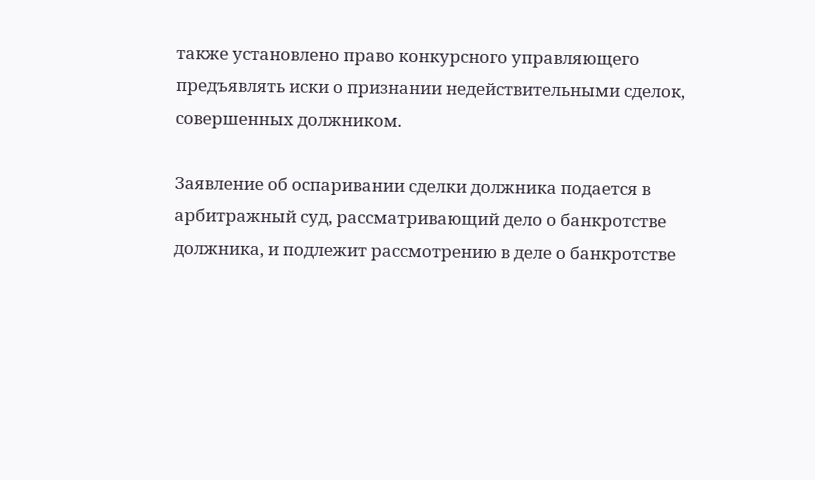также установлено право конкурсного управляющего предъявлять иски о признании недействительными сделок, совершенных должником.

Заявление об оспаривании сделки должника подается в арбитражный суд, рассматривающий дело о банкротстве должника, и подлежит рассмотрению в деле о банкротстве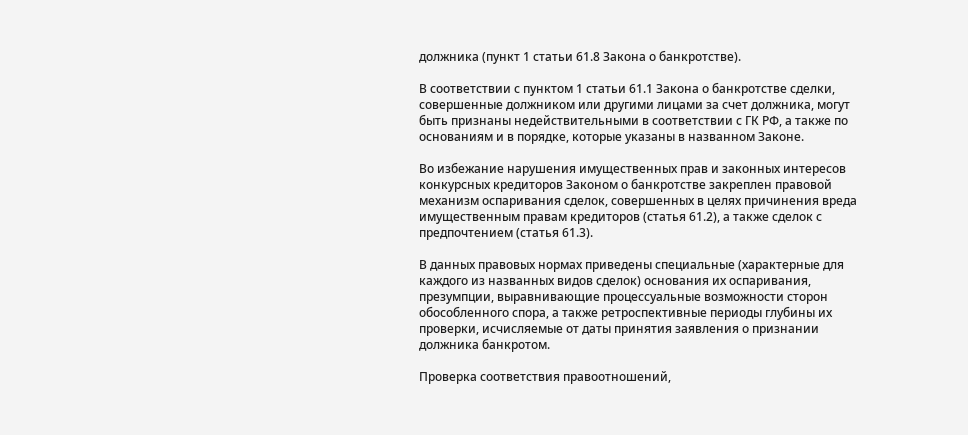должника (пункт 1 статьи 61.8 Закона о банкротстве).

В соответствии с пунктом 1 статьи 61.1 Закона о банкротстве сделки, совершенные должником или другими лицами за счет должника, могут быть признаны недействительными в соответствии с ГК РФ, а также по основаниям и в порядке, которые указаны в названном Законе.

Во избежание нарушения имущественных прав и законных интересов конкурсных кредиторов Законом о банкротстве закреплен правовой механизм оспаривания сделок, совершенных в целях причинения вреда имущественным правам кредиторов (статья 61.2), а также сделок с предпочтением (статья 61.3).

В данных правовых нормах приведены специальные (характерные для каждого из названных видов сделок) основания их оспаривания, презумпции, выравнивающие процессуальные возможности сторон обособленного спора, а также ретроспективные периоды глубины их проверки, исчисляемые от даты принятия заявления о признании должника банкротом.

Проверка соответствия правоотношений,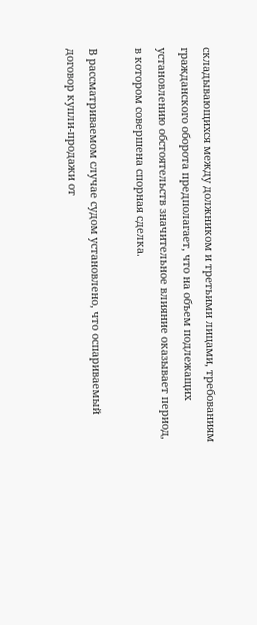складывающихся между должником и третьими лицами, требованиям гражданского оборота предполагает, что на объем подлежащих установлению обстоятельств значительное влияние оказывает период, в котором совершена спорная сделка.

В рассматриваемом случае судом установлено, что оспариваемый договор купли-продажи от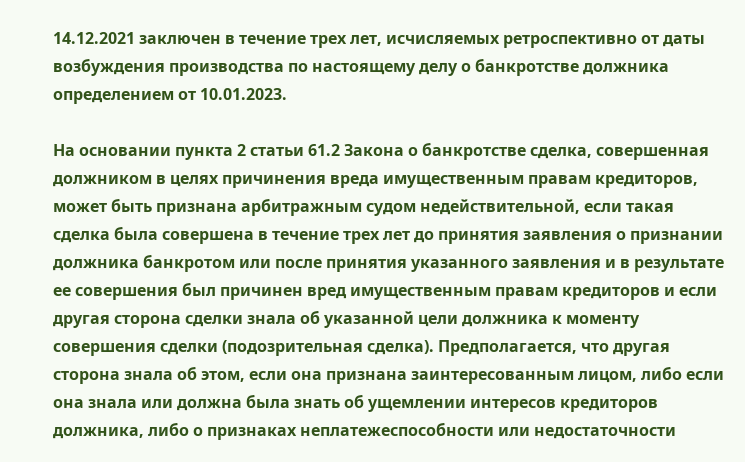14.12.2021 заключен в течение трех лет, исчисляемых ретроспективно от даты возбуждения производства по настоящему делу о банкротстве должника определением от 10.01.2023.

На основании пункта 2 статьи 61.2 Закона о банкротстве сделка, совершенная должником в целях причинения вреда имущественным правам кредиторов, может быть признана арбитражным судом недействительной, если такая сделка была совершена в течение трех лет до принятия заявления о признании должника банкротом или после принятия указанного заявления и в результате ее совершения был причинен вред имущественным правам кредиторов и если другая сторона сделки знала об указанной цели должника к моменту совершения сделки (подозрительная сделка). Предполагается, что другая сторона знала об этом, если она признана заинтересованным лицом, либо если она знала или должна была знать об ущемлении интересов кредиторов должника, либо о признаках неплатежеспособности или недостаточности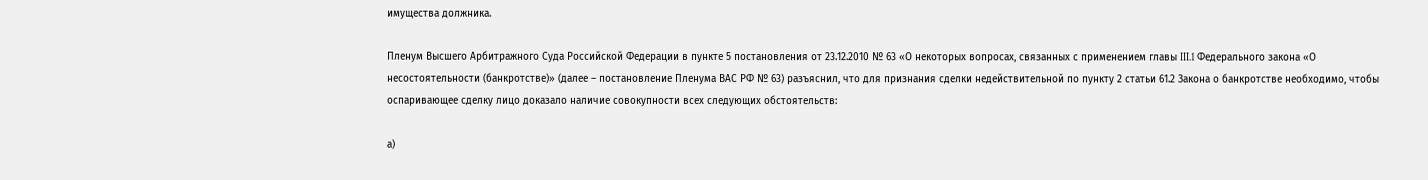имущества должника.

Пленум Высшего Арбитражного Суда Российской Федерации в пункте 5 постановления от 23.12.2010 № 63 «О некоторых вопросах, связанных с применением главы III.1 Федерального закона «О несостоятельности (банкротстве)» (далее – постановление Пленума ВАС РФ № 63) разъяснил, что для признания сделки недействительной по пункту 2 статьи 61.2 Закона о банкротстве необходимо, чтобы оспаривающее сделку лицо доказало наличие совокупности всех следующих обстоятельств:

а)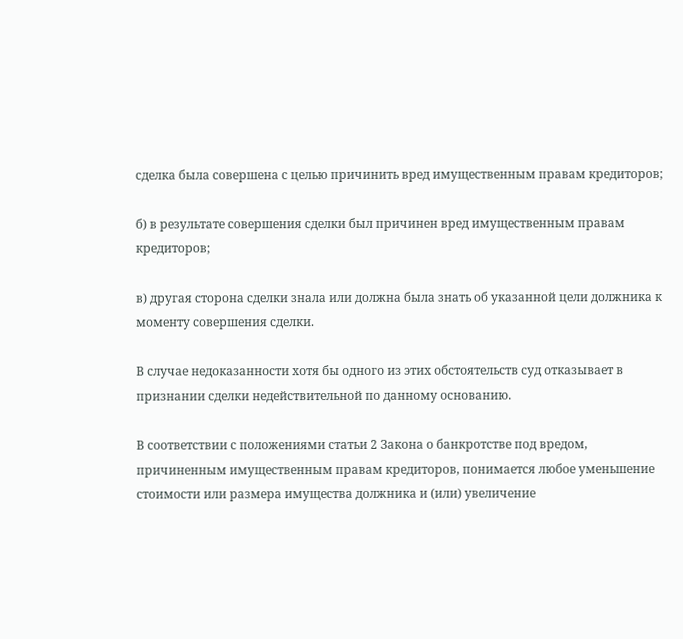сделка была совершена с целью причинить вред имущественным правам кредиторов;

б) в результате совершения сделки был причинен вред имущественным правам кредиторов;

в) другая сторона сделки знала или должна была знать об указанной цели должника к моменту совершения сделки.

В случае недоказанности хотя бы одного из этих обстоятельств суд отказывает в признании сделки недействительной по данному основанию.

В соответствии с положениями статьи 2 Закона о банкротстве под вредом, причиненным имущественным правам кредиторов, понимается любое уменьшение стоимости или размера имущества должника и (или) увеличение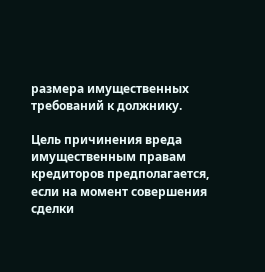размера имущественных требований к должнику.

Цель причинения вреда имущественным правам кредиторов предполагается, если на момент совершения сделки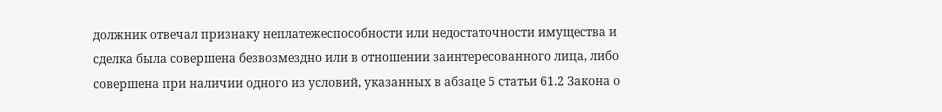должник отвечал признаку неплатежеспособности или недостаточности имущества и сделка была совершена безвозмездно или в отношении заинтересованного лица, либо совершена при наличии одного из условий, указанных в абзаце 5 статьи 61.2 Закона о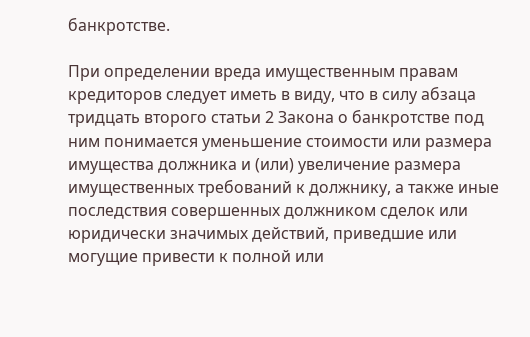банкротстве.

При определении вреда имущественным правам кредиторов следует иметь в виду, что в силу абзаца тридцать второго статьи 2 Закона о банкротстве под ним понимается уменьшение стоимости или размера имущества должника и (или) увеличение размера имущественных требований к должнику, а также иные последствия совершенных должником сделок или юридически значимых действий, приведшие или могущие привести к полной или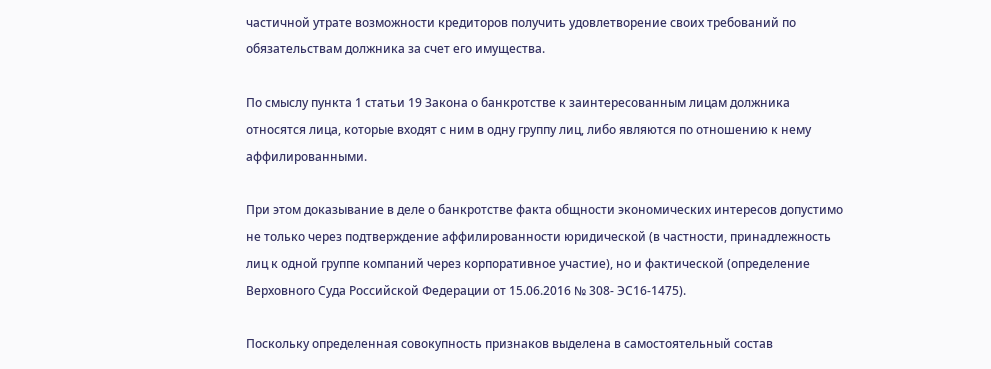частичной утрате возможности кредиторов получить удовлетворение своих требований по обязательствам должника за счет его имущества.

По смыслу пункта 1 статьи 19 Закона о банкротстве к заинтересованным лицам должника относятся лица, которые входят с ним в одну группу лиц, либо являются по отношению к нему аффилированными.

При этом доказывание в деле о банкротстве факта общности экономических интересов допустимо не только через подтверждение аффилированности юридической (в частности, принадлежность лиц к одной группе компаний через корпоративное участие), но и фактической (определение Верховного Суда Российской Федерации от 15.06.2016 № 308- ЭС16-1475).

Поскольку определенная совокупность признаков выделена в самостоятельный состав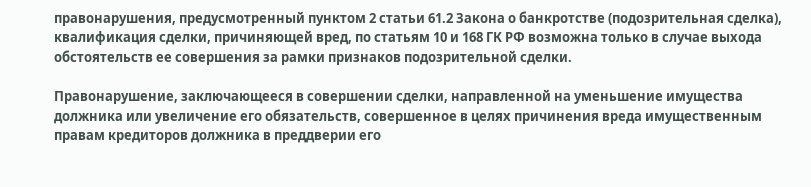правонарушения, предусмотренный пунктом 2 статьи 61.2 Закона о банкротстве (подозрительная сделка), квалификация сделки, причиняющей вред, по статьям 10 и 168 ГК РФ возможна только в случае выхода обстоятельств ее совершения за рамки признаков подозрительной сделки.

Правонарушение, заключающееся в совершении сделки, направленной на уменьшение имущества должника или увеличение его обязательств, совершенное в целях причинения вреда имущественным правам кредиторов должника в преддверии его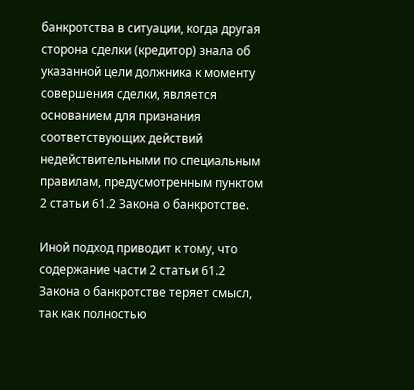банкротства в ситуации, когда другая сторона сделки (кредитор) знала об указанной цели должника к моменту совершения сделки, является основанием для признания соответствующих действий недействительными по специальным правилам, предусмотренным пунктом 2 статьи 61.2 Закона о банкротстве.

Иной подход приводит к тому, что содержание части 2 статьи 61.2 Закона о банкротстве теряет смысл, так как полностью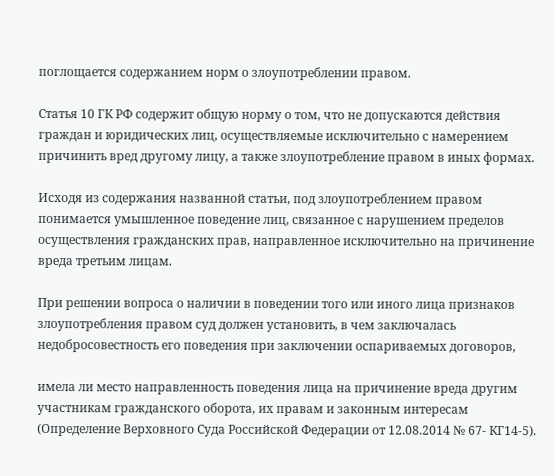поглощается содержанием норм о злоупотреблении правом.

Статья 10 ГК РФ содержит общую норму о том, что не допускаются действия граждан и юридических лиц, осуществляемые исключительно с намерением причинить вред другому лицу, а также злоупотребление правом в иных формах.

Исходя из содержания названной статьи, под злоупотреблением правом понимается умышленное поведение лиц, связанное с нарушением пределов осуществления гражданских прав, направленное исключительно на причинение вреда третьим лицам.

При решении вопроса о наличии в поведении того или иного лица признаков злоупотребления правом суд должен установить, в чем заключалась недобросовестность его поведения при заключении оспариваемых договоров,

имела ли место направленность поведения лица на причинение вреда другим участникам гражданского оборота, их правам и законным интересам (Определение Верховного Суда Российской Федерации от 12.08.2014 № 67- КГ14-5).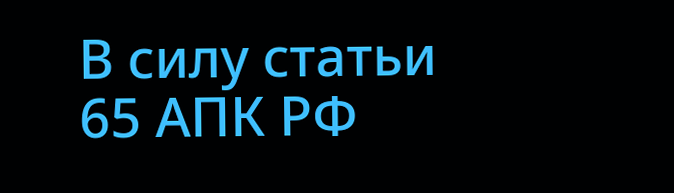В силу статьи 65 АПК РФ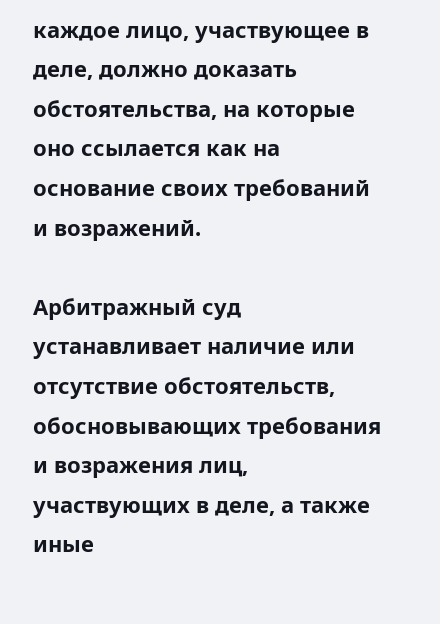каждое лицо, участвующее в деле, должно доказать обстоятельства, на которые оно ссылается как на основание своих требований и возражений.

Арбитражный суд устанавливает наличие или отсутствие обстоятельств, обосновывающих требования и возражения лиц, участвующих в деле, а также иные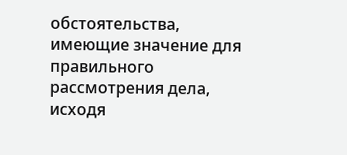обстоятельства, имеющие значение для правильного рассмотрения дела, исходя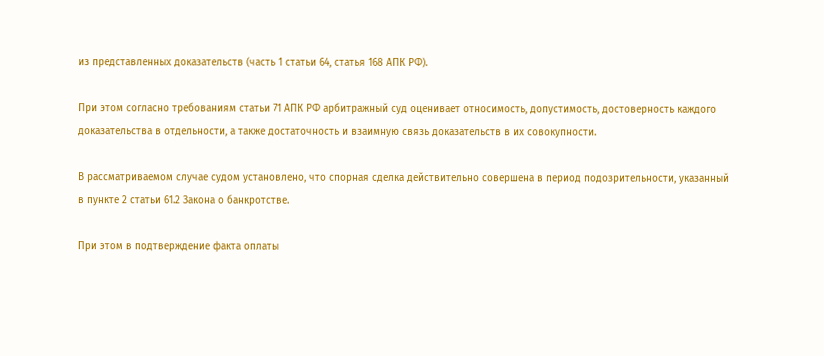из представленных доказательств (часть 1 статьи 64, статья 168 АПК РФ).

При этом согласно требованиям статьи 71 АПК РФ арбитражный суд оценивает относимость, допустимость, достоверность каждого доказательства в отдельности, а также достаточность и взаимную связь доказательств в их совокупности.

В рассматриваемом случае судом установлено, что спорная сделка действительно совершена в период подозрительности, указанный в пункте 2 статьи 61.2 Закона о банкротстве.

При этом в подтверждение факта оплаты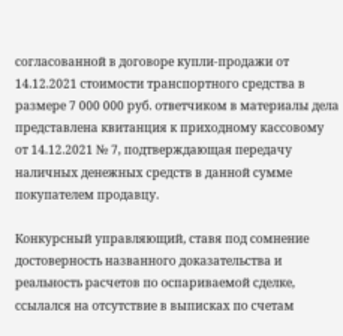согласованной в договоре купли-продажи от 14.12.2021 стоимости транспортного средства в размере 7 000 000 руб. ответчиком в материалы дела представлена квитанция к приходному кассовому от 14.12.2021 № 7, подтверждающая передачу наличных денежных средств в данной сумме покупателем продавцу.

Конкурсный управляющий, ставя под сомнение достоверность названного доказательства и реальность расчетов по оспариваемой сделке, ссылался на отсутствие в выписках по счетам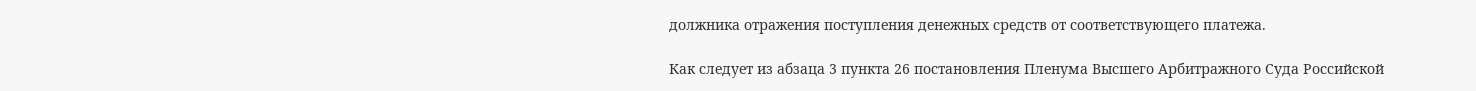должника отражения поступления денежных средств от соответствующего платежа.

Как следует из абзаца 3 пункта 26 постановления Пленума Высшего Арбитражного Суда Российской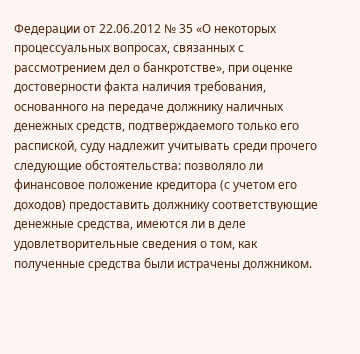Федерации от 22.06.2012 № 35 «О некоторых процессуальных вопросах, связанных с рассмотрением дел о банкротстве», при оценке достоверности факта наличия требования, основанного на передаче должнику наличных денежных средств, подтверждаемого только его распиской, суду надлежит учитывать среди прочего следующие обстоятельства: позволяло ли финансовое положение кредитора (с учетом его доходов) предоставить должнику соответствующие денежные средства, имеются ли в деле удовлетворительные сведения о том, как полученные средства были истрачены должником.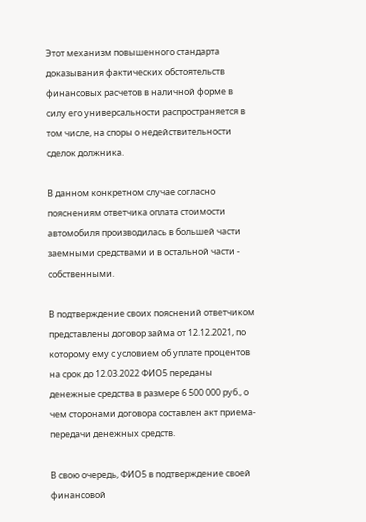Этот механизм повышенного стандарта доказывания фактических обстоятельств финансовых расчетов в наличной форме в силу его универсальности распространяется в том числе, на споры о недействительности сделок должника.

В данном конкретном случае согласно пояснениям ответчика оплата стоимости автомобиля производилась в большей части заемными средствами и в остальной части - собственными.

В подтверждение своих пояснений ответчиком представлены договор займа от 12.12.2021, по которому ему с условием об уплате процентов на срок до 12.03.2022 ФИО5 переданы денежные средства в размере 6 500 000 руб., о чем сторонами договора составлен акт приема-передачи денежных средств.

В свою очередь, ФИО5 в подтверждение своей финансовой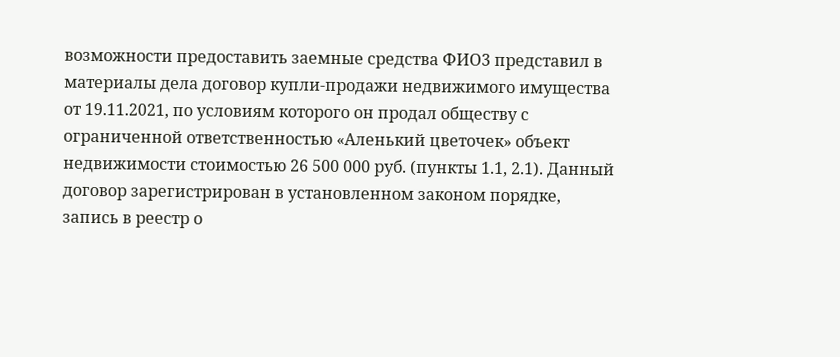возможности предоставить заемные средства ФИО3 представил в материалы дела договор купли-продажи недвижимого имущества от 19.11.2021, по условиям которого он продал обществу с ограниченной ответственностью «Аленький цветочек» объект недвижимости стоимостью 26 500 000 руб. (пункты 1.1, 2.1). Данный договор зарегистрирован в установленном законом порядке, запись в реестр о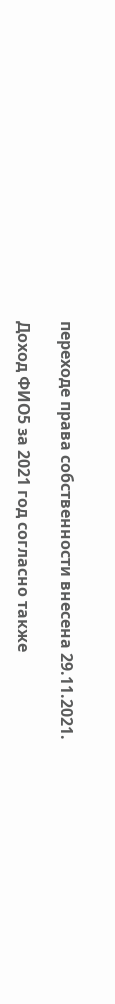переходе права собственности внесена 29.11.2021.

Доход ФИО5 за 2021 год согласно также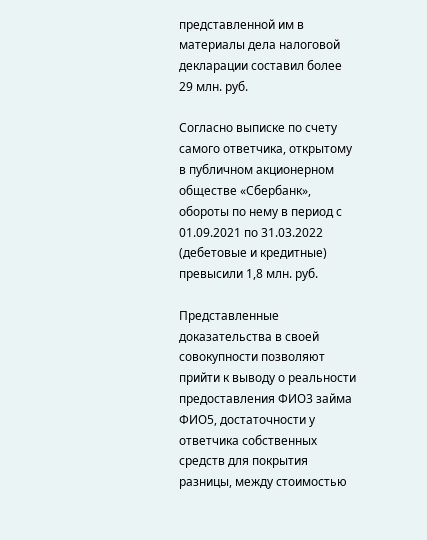представленной им в материалы дела налоговой декларации составил более 29 млн. руб.

Согласно выписке по счету самого ответчика, открытому в публичном акционерном обществе «Сбербанк», обороты по нему в период с 01.09.2021 по 31.03.2022 (дебетовые и кредитные) превысили 1,8 млн. руб.

Представленные доказательства в своей совокупности позволяют прийти к выводу о реальности предоставления ФИО3 займа ФИО5, достаточности у ответчика собственных средств для покрытия разницы, между стоимостью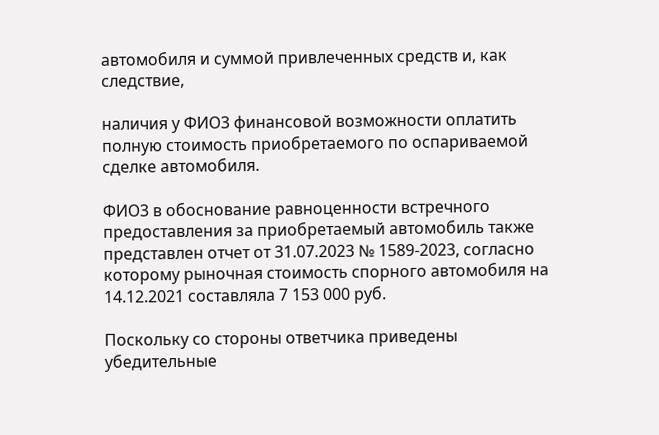автомобиля и суммой привлеченных средств и, как следствие,

наличия у ФИО3 финансовой возможности оплатить полную стоимость приобретаемого по оспариваемой сделке автомобиля.

ФИО3 в обоснование равноценности встречного предоставления за приобретаемый автомобиль также представлен отчет от 31.07.2023 № 1589-2023, согласно которому рыночная стоимость спорного автомобиля на 14.12.2021 составляла 7 153 000 руб.

Поскольку со стороны ответчика приведены убедительные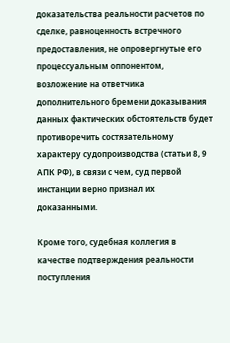доказательства реальности расчетов по сделке, равноценность встречного предоставления, не опровергнутые его процессуальным оппонентом, возложение на ответчика дополнительного бремени доказывания данных фактических обстоятельств будет противоречить состязательному характеру судопроизводства (статьи 8, 9 АПК РФ), в связи с чем, суд первой инстанции верно признал их доказанными.

Кроме того, судебная коллегия в качестве подтверждения реальности поступления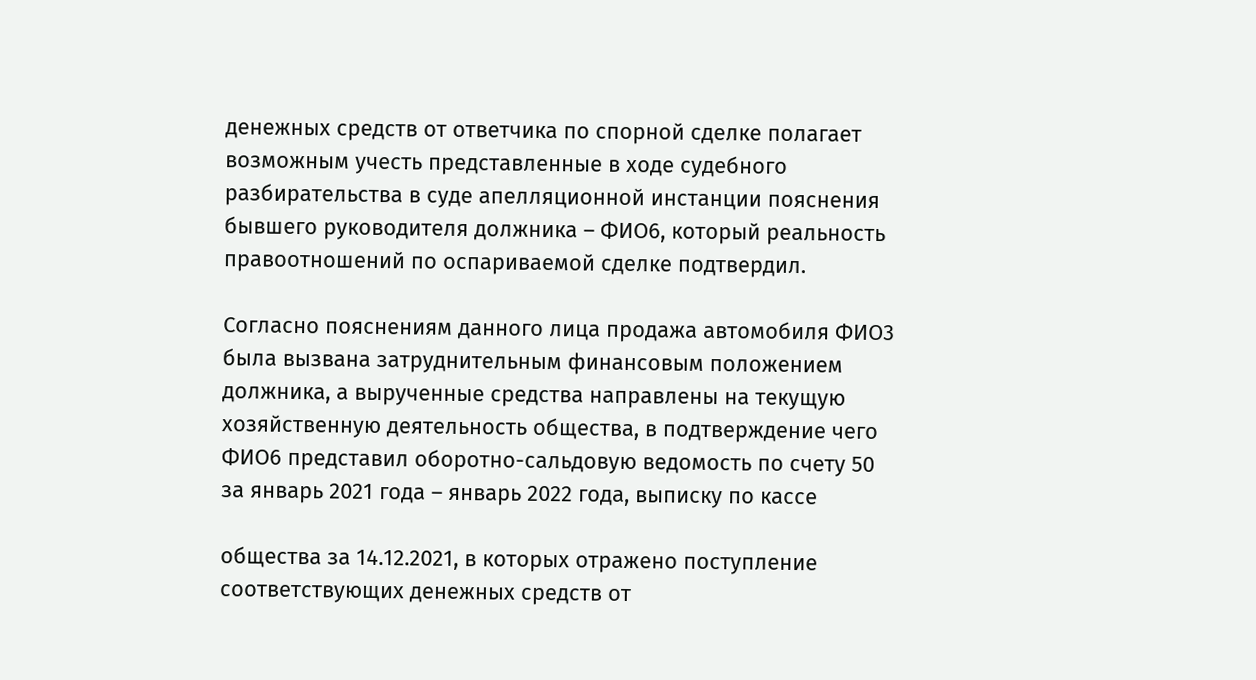денежных средств от ответчика по спорной сделке полагает возможным учесть представленные в ходе судебного разбирательства в суде апелляционной инстанции пояснения бывшего руководителя должника – ФИО6, который реальность правоотношений по оспариваемой сделке подтвердил.

Согласно пояснениям данного лица продажа автомобиля ФИО3 была вызвана затруднительным финансовым положением должника, а вырученные средства направлены на текущую хозяйственную деятельность общества, в подтверждение чего ФИО6 представил оборотно-сальдовую ведомость по счету 50 за январь 2021 года – январь 2022 года, выписку по кассе

общества за 14.12.2021, в которых отражено поступление соответствующих денежных средств от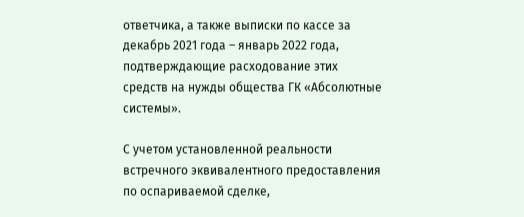ответчика, а также выписки по кассе за декабрь 2021 года – январь 2022 года, подтверждающие расходование этих средств на нужды общества ГК «Абсолютные системы».

С учетом установленной реальности встречного эквивалентного предоставления по оспариваемой сделке,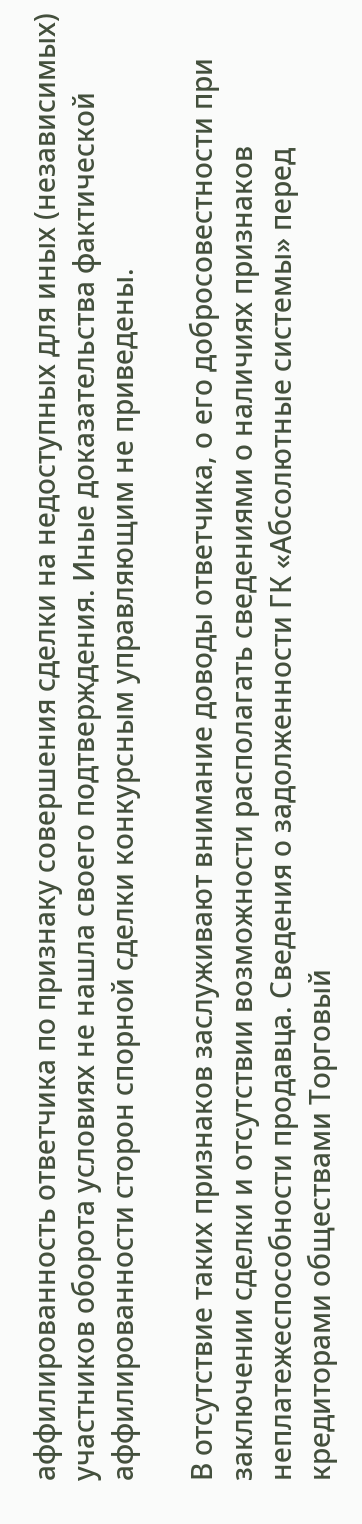аффилированность ответчика по признаку совершения сделки на недоступных для иных (независимых) участников оборота условиях не нашла своего подтверждения. Иные доказательства фактической аффилированности сторон спорной сделки конкурсным управляющим не приведены.

В отсутствие таких признаков заслуживают внимание доводы ответчика, о его добросовестности при заключении сделки и отсутствии возможности располагать сведениями о наличиях признаков неплатежеспособности продавца. Сведения о задолженности ГК «Абсолютные системы» перед кредиторами обществами Торговый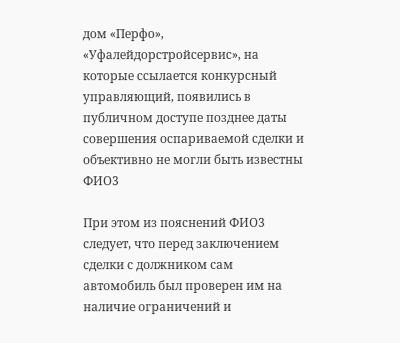дом «Перфо», «Уфалейдорстройсервис», на которые ссылается конкурсный управляющий, появились в публичном доступе позднее даты совершения оспариваемой сделки и объективно не могли быть известны ФИО3

При этом из пояснений ФИО3 следует, что перед заключением сделки с должником сам автомобиль был проверен им на наличие ограничений и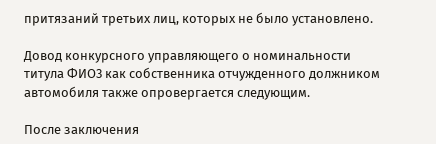притязаний третьих лиц, которых не было установлено.

Довод конкурсного управляющего о номинальности титула ФИО3 как собственника отчужденного должником автомобиля также опровергается следующим.

После заключения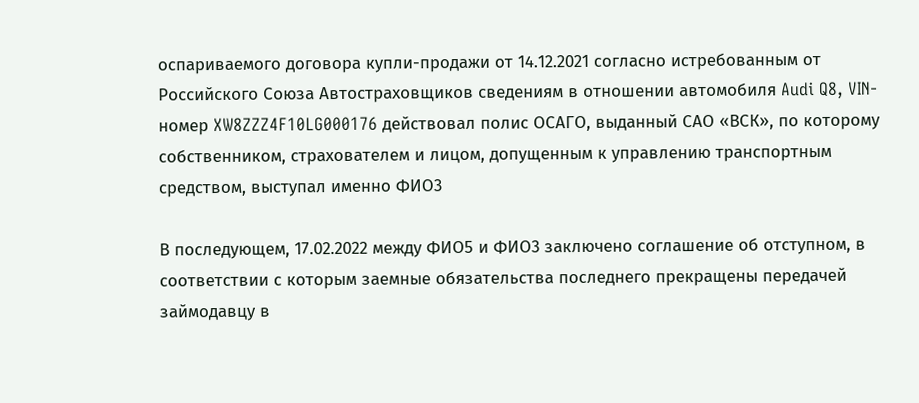оспариваемого договора купли-продажи от 14.12.2021 согласно истребованным от Российского Союза Автостраховщиков сведениям в отношении автомобиля Audi Q8, VIN-номер XW8ZZZ4F10LG000176 действовал полис ОСАГО, выданный САО «ВСК», по которому собственником, страхователем и лицом, допущенным к управлению транспортным средством, выступал именно ФИО3

В последующем, 17.02.2022 между ФИО5 и ФИО3 заключено соглашение об отступном, в соответствии с которым заемные обязательства последнего прекращены передачей займодавцу в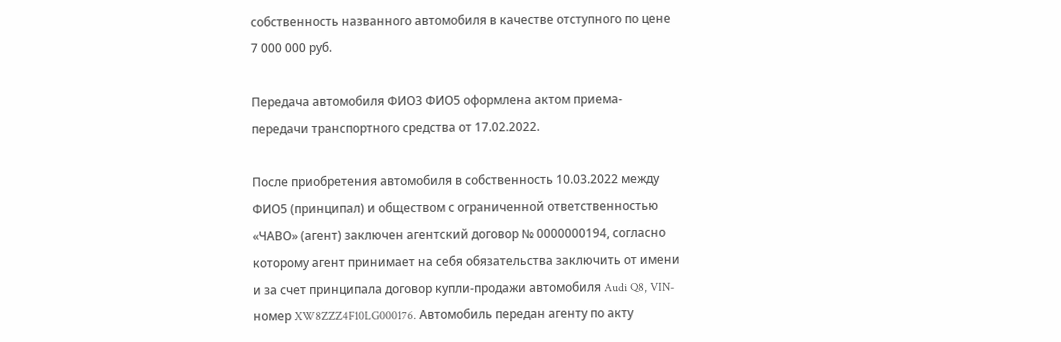собственность названного автомобиля в качестве отступного по цене 7 000 000 руб.

Передача автомобиля ФИО3 ФИО5 оформлена актом приема-передачи транспортного средства от 17.02.2022.

После приобретения автомобиля в собственность 10.03.2022 между ФИО5 (принципал) и обществом с ограниченной ответственностью «ЧАВО» (агент) заключен агентский договор № 0000000194, согласно которому агент принимает на себя обязательства заключить от имени и за счет принципала договор купли-продажи автомобиля Audi Q8, VIN-номер XW8ZZZ4F10LG000176. Автомобиль передан агенту по акту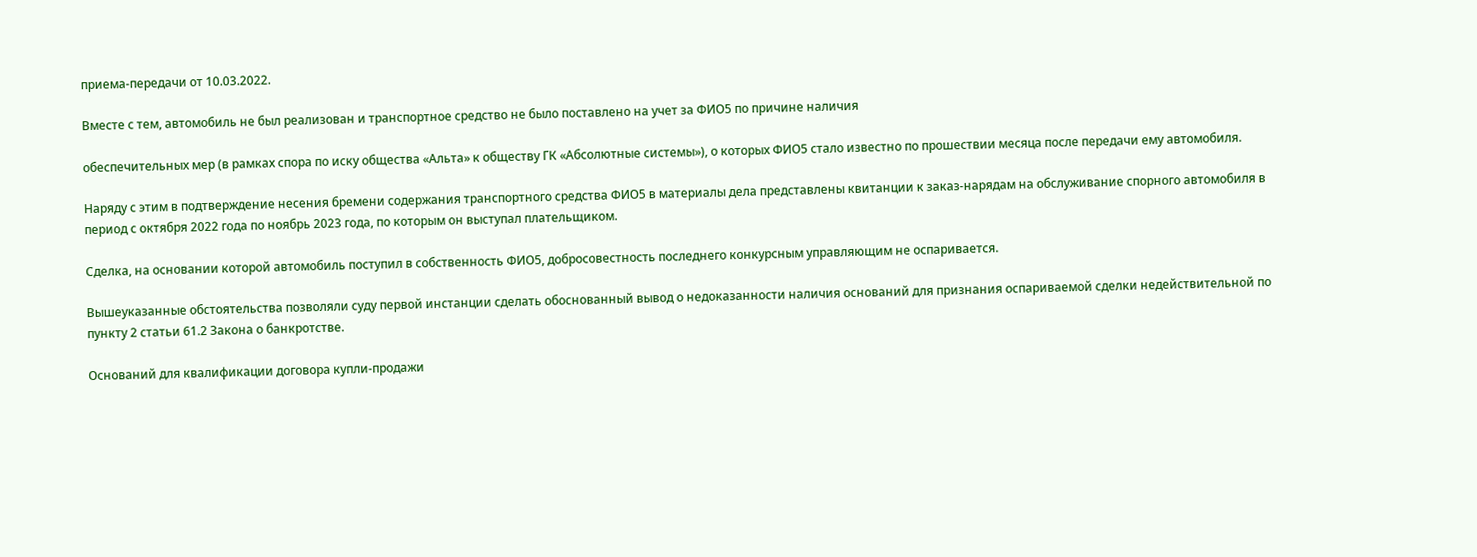приема-передачи от 10.03.2022.

Вместе с тем, автомобиль не был реализован и транспортное средство не было поставлено на учет за ФИО5 по причине наличия

обеспечительных мер (в рамках спора по иску общества «Альта» к обществу ГК «Абсолютные системы»), о которых ФИО5 стало известно по прошествии месяца после передачи ему автомобиля.

Наряду с этим в подтверждение несения бремени содержания транспортного средства ФИО5 в материалы дела представлены квитанции к заказ-нарядам на обслуживание спорного автомобиля в период с октября 2022 года по ноябрь 2023 года, по которым он выступал плательщиком.

Сделка, на основании которой автомобиль поступил в собственность ФИО5, добросовестность последнего конкурсным управляющим не оспаривается.

Вышеуказанные обстоятельства позволяли суду первой инстанции сделать обоснованный вывод о недоказанности наличия оснований для признания оспариваемой сделки недействительной по пункту 2 статьи 61.2 Закона о банкротстве.

Оснований для квалификации договора купли-продажи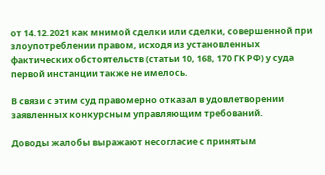от 14.12.2021 как мнимой сделки или сделки, совершенной при злоупотреблении правом, исходя из установленных фактических обстоятельств (статьи 10, 168, 170 ГК РФ) у суда первой инстанции также не имелось.

В связи с этим суд правомерно отказал в удовлетворении заявленных конкурсным управляющим требований.

Доводы жалобы выражают несогласие с принятым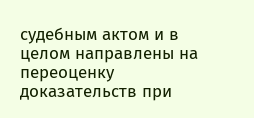судебным актом и в целом направлены на переоценку доказательств при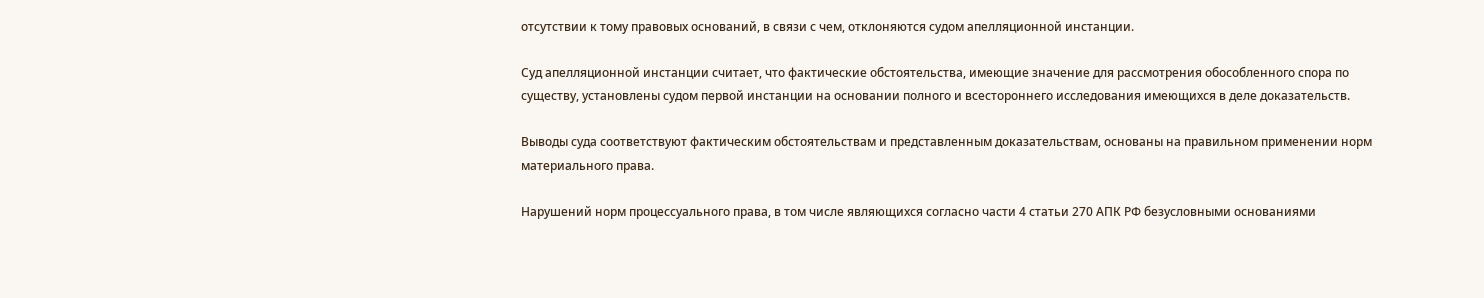отсутствии к тому правовых оснований, в связи с чем, отклоняются судом апелляционной инстанции.

Суд апелляционной инстанции считает, что фактические обстоятельства, имеющие значение для рассмотрения обособленного спора по существу, установлены судом первой инстанции на основании полного и всестороннего исследования имеющихся в деле доказательств.

Выводы суда соответствуют фактическим обстоятельствам и представленным доказательствам, основаны на правильном применении норм материального права.

Нарушений норм процессуального права, в том числе являющихся согласно части 4 статьи 270 АПК РФ безусловными основаниями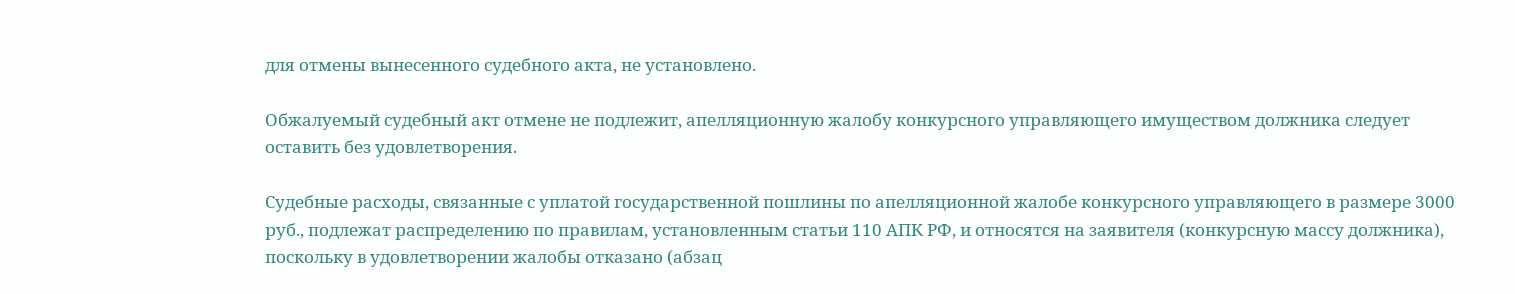для отмены вынесенного судебного акта, не установлено.

Обжалуемый судебный акт отмене не подлежит, апелляционную жалобу конкурсного управляющего имуществом должника следует оставить без удовлетворения.

Судебные расходы, связанные с уплатой государственной пошлины по апелляционной жалобе конкурсного управляющего в размере 3000 руб., подлежат распределению по правилам, установленным статьи 110 АПК РФ, и относятся на заявителя (конкурсную массу должника), поскольку в удовлетворении жалобы отказано (абзац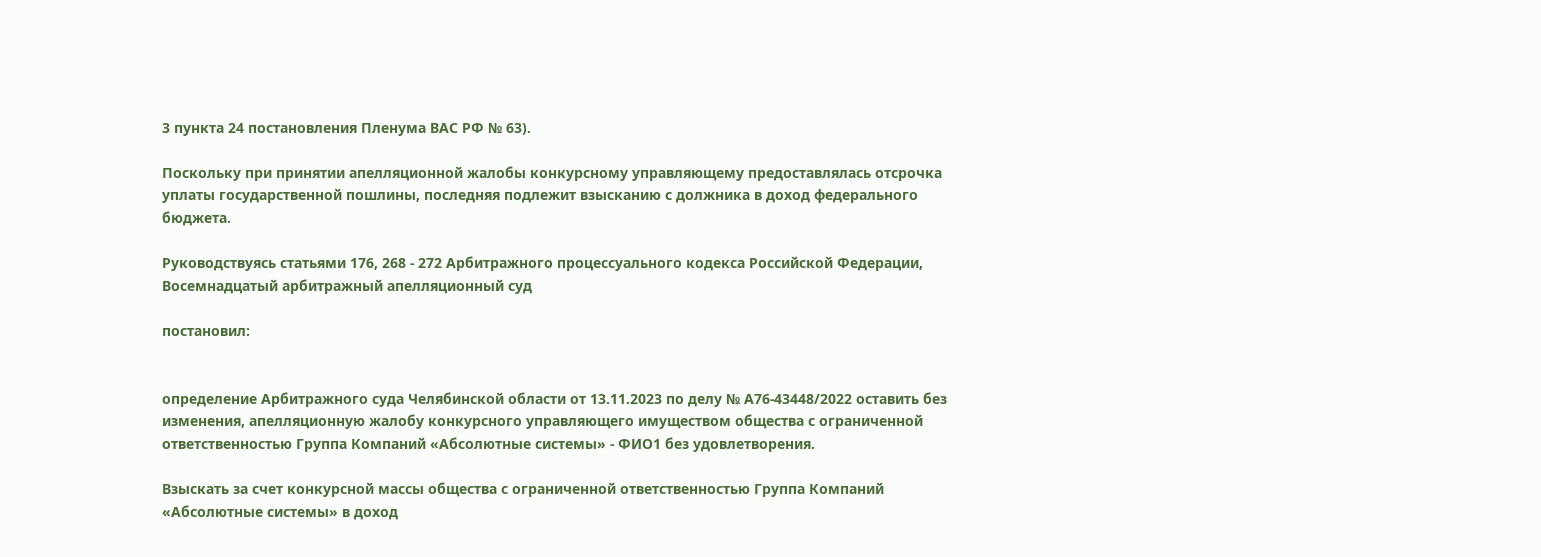3 пункта 24 постановления Пленума ВАС РФ № 63).

Поскольку при принятии апелляционной жалобы конкурсному управляющему предоставлялась отсрочка уплаты государственной пошлины, последняя подлежит взысканию с должника в доход федерального бюджета.

Руководствуясь статьями 176, 268 - 272 Арбитражного процессуального кодекса Российской Федерации, Восемнадцатый арбитражный апелляционный суд

постановил:


определение Арбитражного суда Челябинской области от 13.11.2023 по делу № А76-43448/2022 оставить без изменения, апелляционную жалобу конкурсного управляющего имуществом общества с ограниченной ответственностью Группа Компаний «Абсолютные системы» - ФИО1 без удовлетворения.

Взыскать за счет конкурсной массы общества с ограниченной ответственностью Группа Компаний «Абсолютные системы» в доход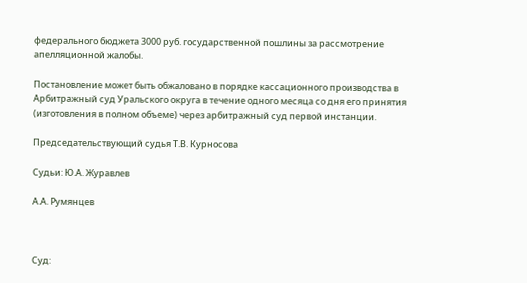федерального бюджета 3000 руб. государственной пошлины за рассмотрение апелляционной жалобы.

Постановление может быть обжаловано в порядке кассационного производства в Арбитражный суд Уральского округа в течение одного месяца со дня его принятия (изготовления в полном объеме) через арбитражный суд первой инстанции.

Председательствующий судья Т.В. Курносова

Судьи: Ю.А. Журавлев

А.А. Румянцев



Суд: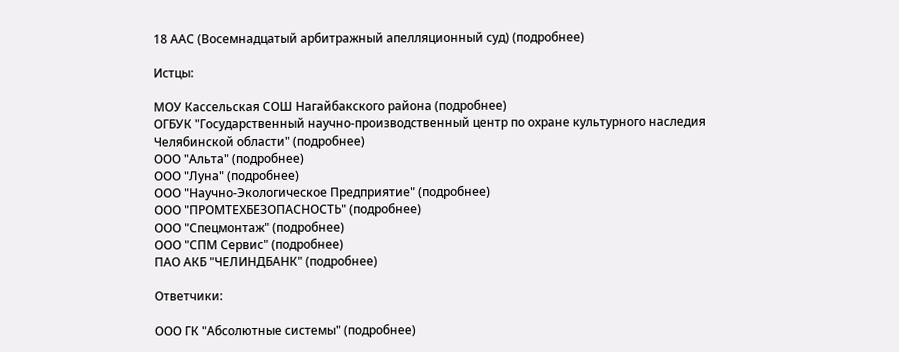18 ААС (Восемнадцатый арбитражный апелляционный суд) (подробнее)

Истцы:

МОУ Кассельская СОШ Нагайбакского района (подробнее)
ОГБУК "Государственный научно-производственный центр по охране культурного наследия Челябинской области" (подробнее)
ООО "Альта" (подробнее)
ООО "Луна" (подробнее)
ООО "Научно-Экологическое Предприятие" (подробнее)
ООО "ПРОМТЕХБЕЗОПАСНОСТЬ" (подробнее)
ООО "Спецмонтаж" (подробнее)
ООО "СПМ Сервис" (подробнее)
ПАО АКБ "ЧЕЛИНДБАНК" (подробнее)

Ответчики:

ООО ГК "Абсолютные системы" (подробнее)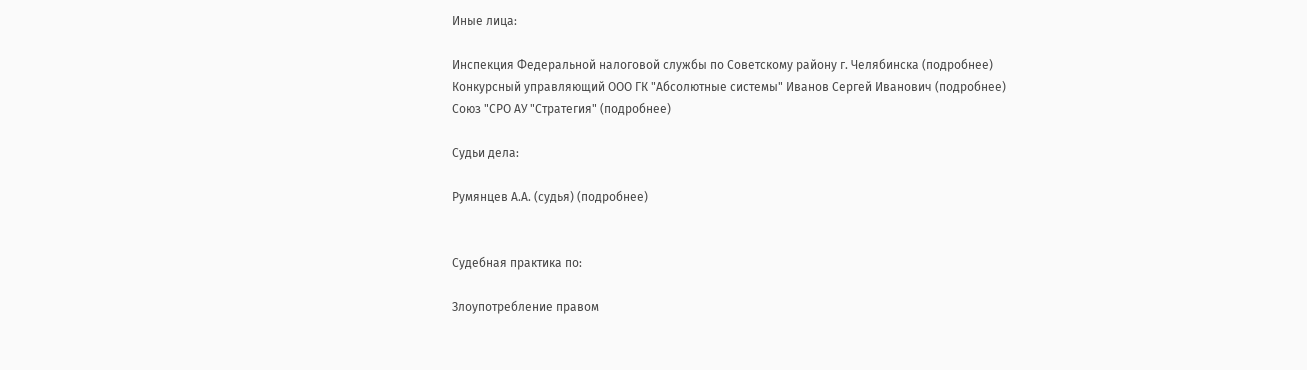Иные лица:

Инспекция Федеральной налоговой службы по Советскому району г. Челябинска (подробнее)
Конкурсный управляющий ООО ГК "Абсолютные системы" Иванов Сергей Иванович (подробнее)
Союз "СРО АУ "Стратегия" (подробнее)

Судьи дела:

Румянцев А.А. (судья) (подробнее)


Судебная практика по:

Злоупотребление правом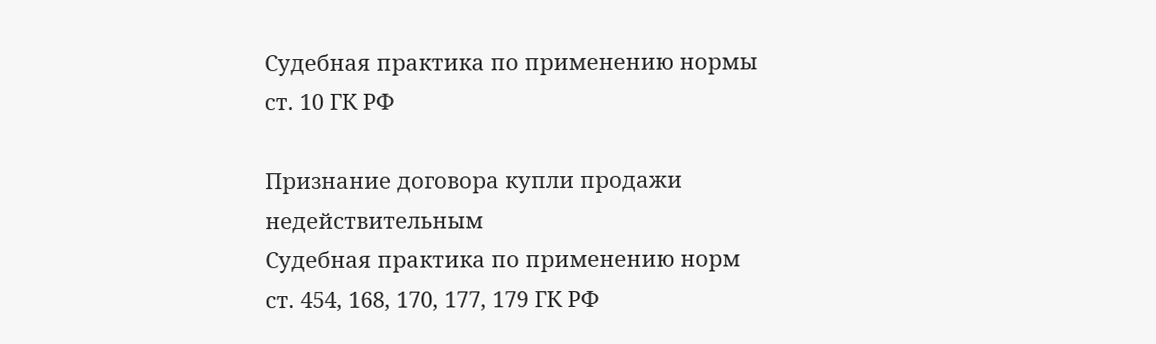Судебная практика по применению нормы ст. 10 ГК РФ

Признание договора купли продажи недействительным
Судебная практика по применению норм ст. 454, 168, 170, 177, 179 ГК РФ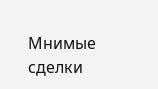Мнимые сделки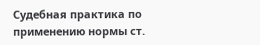Судебная практика по применению нормы ст.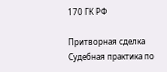170 ГК РФ

Притворная сделка
Судебная практика по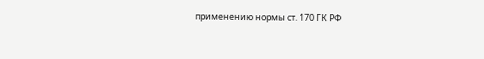применению нормы ст. 170 ГК РФ